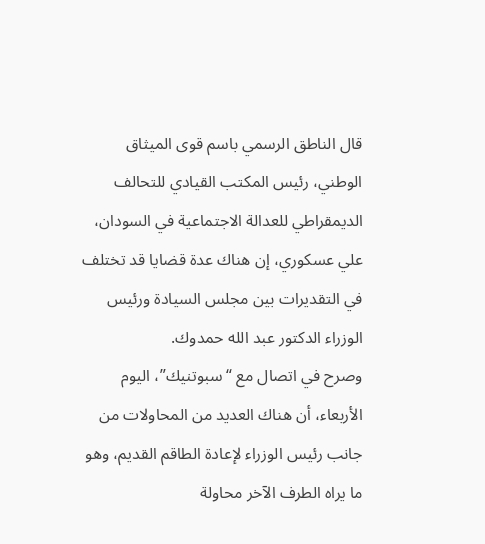قال الناطق الرسمي باسم قوى الميثاق الوطني، رئيس المكتب القيادي للتحالف الديمقراطي للعدالة الاجتماعية في السودان، علي عسكوري، إن هناك عدة قضايا قد تختلف في التقديرات بين مجلس السيادة ورئيس الوزراء الدكتور عبد الله حمدوك.
وصرح في اتصال مع “سبوتنيك”، اليوم الأربعاء، أن هناك العديد من المحاولات من جانب رئيس الوزراء لإعادة الطاقم القديم، وهو ما يراه الطرف الآخر محاولة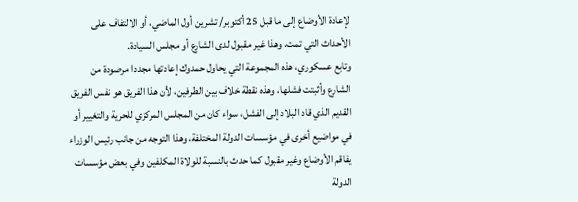لإعادة الأوضاع إلى ما قبل 25 أكتوبر/ تشرين أول الماضي، أو الالتفاف على الأحداث التي تمت، وهذا غير مقبول لدى الشارع أو مجلس السيادة.
وتابع عسكوري، هذه المجموعة التي يحاول حمدوك إعادتها مجددا مرصودة من الشارع وأثبتت فشلها، وهذه نقطة خلاف بين الطرفين، لأن هذا الفريق هو نفس الفريق القديم الذي قاد البلاد إلى الفشل، سواء كان من المجلس المركزي للحرية والتغيير أو في مواضيع أخرى في مؤسسات الدولة المختلفة، وهذا التوجه من جانب رئيس الوزراء يفاقم الأوضاع وغير مقبول كما حدث بالنسبة للولاة المكلفين وفي بعض مؤسسات الدولة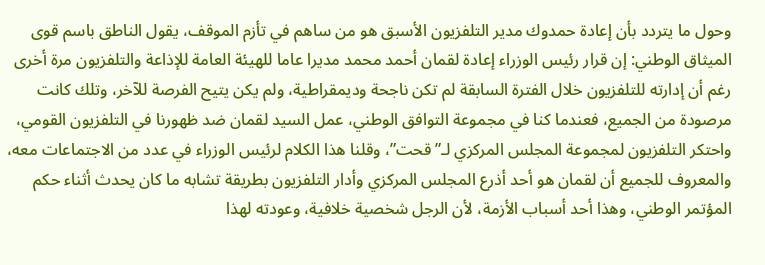وحول ما يتردد بأن إعادة حمدوك مدير التلفزيون الأسبق هو من ساهم في تأزم الموقف، يقول الناطق باسم قوى الميثاق الوطني: إن قرار رئيس الوزراء إعادة لقمان أحمد محمد مديرا عاما للهيئة العامة للإذاعة والتلفزيون مرة أخرى رغم أن إدارته للتلفزيون خلال الفترة السابقة لم تكن ناجحة وديمقراطية، ولم يكن يتيح الفرصة للآخر، وتلك كانت مرصودة من الجميع، فعندما كنا في مجموعة التوافق الوطني، عمل السيد لقمان ضد ظهورنا في التلفزيون القومي، واحتكر التلفزيون لمجموعة المجلس المركزي لـ”قحت”، وقلنا هذا الكلام لرئيس الوزراء في عدد من الاجتماعات معه، والمعروف للجميع أن لقمان هو أحد أذرع المجلس المركزي وأدار التلفزيون بطريقة تشابه ما كان يحدث أثناء حكم المؤتمر الوطني، وهذا أحد أسباب الأزمة، لأن الرجل شخصية خلافية، وعودته لهذا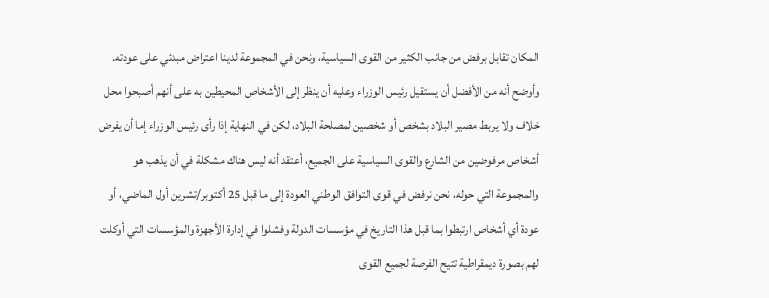المكان تقابل برفض من جانب الكثير من القوى السياسية، ونحن في المجموعة لدينا اعتراض مبدئي على عودته.
وأوضح أنه من الأفضل أن يستقيل رئيس الوزراء وعليه أن ينظر إلى الأشخاص المحيطين به على أنهم أصبحوا محل خلاف ولا يربط مصير البلاد بشخص أو شخصين لمصلحة البلاد، لكن في النهاية إذا رأى رئيس الوزراء إما أن يفرض أشخاص مرفوضين من الشارع والقوى السياسية على الجميع، أعتقد أنه ليس هناك مشكلة في أن يذهب هو والمجموعة التي حوله، نحن نرفض في قوى التوافق الوطني العودة إلى ما قبل 25 أكتوبر/تشرين أول الماضي، أو عودة أي أشخاص ارتبطوا بما قبل هذا التاريخ في مؤسسات الدولة وفشلوا في إدارة الأجهزة والمؤسسات التي أوكلت لهم بصورة ديمقراطية تتيح الفرصة لجميع القوى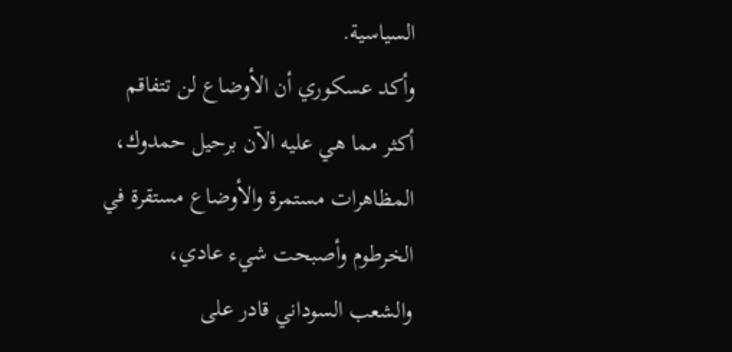السياسية.
وأكد عسكوري أن الأوضاع لن تتفاقم أكثر مما هي عليه الآن برحيل حمدوك، المظاهرات مستمرة والأوضاع مستقرة في الخرطوم وأصبحت شيء عادي، والشعب السوداني قادر على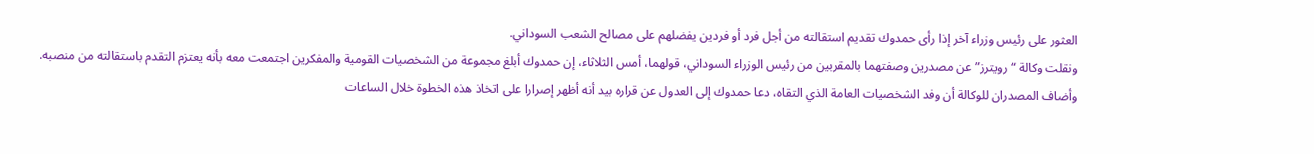العثور على رئيس وزراء آخر إذا رأى حمدوك تقديم استقالته من أجل فرد أو فردين يفضلهم على مصالح الشعب السوداني.
ونقلت وكالة “رويترز” عن مصدرين وصفتهما بالمقربين من رئيس الوزراء السوداني، قولهما، أمس الثلاثاء، إن حمدوك أبلغ مجموعة من الشخصيات القومية والمفكرين اجتمعت معه بأنه يعتزم التقدم باستقالته من منصبه.
وأضاف المصدران للوكالة أن وفد الشخصيات العامة الذي التقاه، دعا حمدوك إلى العدول عن قراره بيد أنه أظهر إصرارا على اتخاذ هذه الخطوة خلال الساعات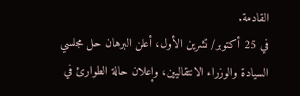القادمة.
في 25 أكتوبر/ تشرين الأول، أعلن البرهان حل مجلسي السيادة والوزراء الانتقاليين، وإعلان حالة الطوارئ في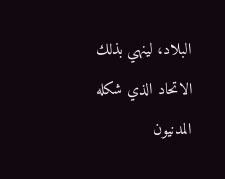البلاد، لينهي بذلك الاتحاد الذي شكله المدنيون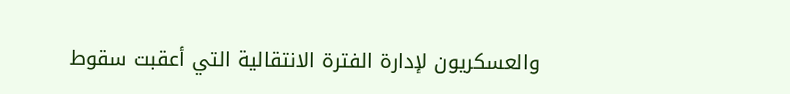والعسكريون لإدارة الفترة الانتقالية التي أعقبت سقوط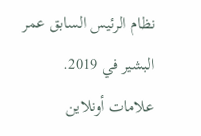نظام الرئيس السابق عمر البشير في 2019.
علامات أونلاين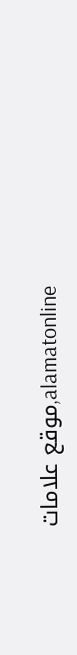alamatonline,موقع علامات